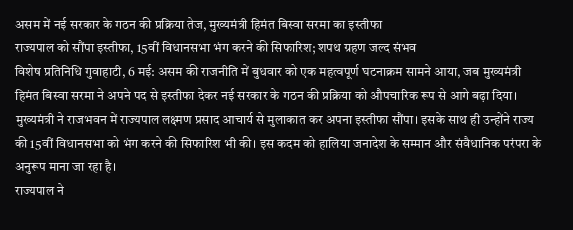असम में नई सरकार के गठन की प्रक्रिया तेज, मुख्यमंत्री हिमंत बिस्वा सरमा का इस्तीफा
राज्यपाल को सौंपा इस्तीफा, 15वीं विधानसभा भंग करने की सिफारिश; शपथ ग्रहण जल्द संभव
विशेष प्रतिनिधि गुवाहाटी, 6 मई: असम की राजनीति में बुधवार को एक महत्वपूर्ण घटनाक्रम सामने आया, जब मुख्यमंत्री हिमंत बिस्वा सरमा ने अपने पद से इस्तीफा देकर नई सरकार के गठन की प्रक्रिया को औपचारिक रूप से आगे बढ़ा दिया।
मुख्यमंत्री ने राजभवन में राज्यपाल लक्ष्मण प्रसाद आचार्य से मुलाकात कर अपना इस्तीफा सौंपा। इसके साथ ही उन्होंने राज्य की 15वीं विधानसभा को भंग करने की सिफारिश भी की। इस कदम को हालिया जनादेश के सम्मान और संवैधानिक परंपरा के अनुरूप माना जा रहा है।
राज्यपाल ने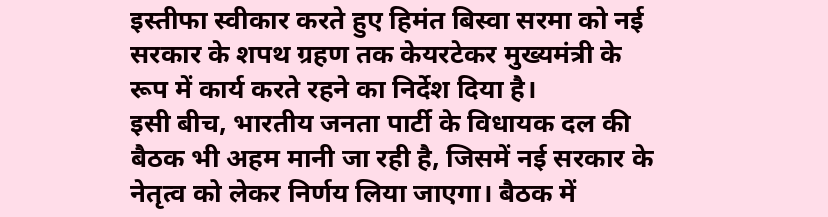इस्तीफा स्वीकार करते हुए हिमंत बिस्वा सरमा को नई सरकार के शपथ ग्रहण तक केयरटेकर मुख्यमंत्री के रूप में कार्य करते रहने का निर्देश दिया है।
इसी बीच, भारतीय जनता पार्टी के विधायक दल की बैठक भी अहम मानी जा रही है, जिसमें नई सरकार के नेतृत्व को लेकर निर्णय लिया जाएगा। बैठक में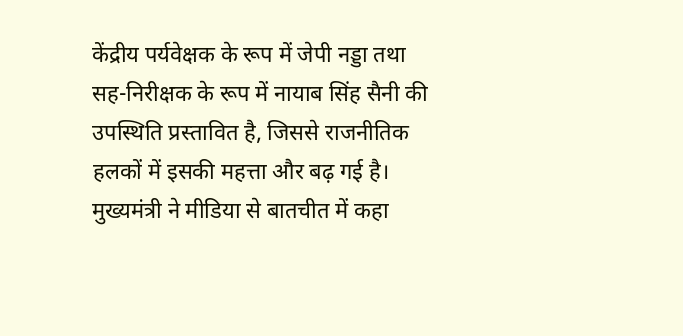केंद्रीय पर्यवेक्षक के रूप में जेपी नड्डा तथा सह-निरीक्षक के रूप में नायाब सिंह सैनी की उपस्थिति प्रस्तावित है, जिससे राजनीतिक हलकों में इसकी महत्ता और बढ़ गई है।
मुख्यमंत्री ने मीडिया से बातचीत में कहा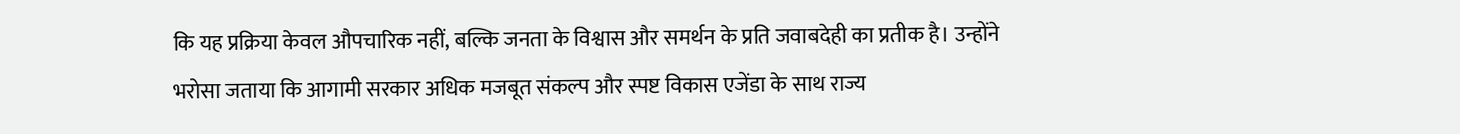कि यह प्रक्रिया केवल औपचारिक नहीं, बल्कि जनता के विश्वास और समर्थन के प्रति जवाबदेही का प्रतीक है। उन्होंने भरोसा जताया कि आगामी सरकार अधिक मजबूत संकल्प और स्पष्ट विकास एजेंडा के साथ राज्य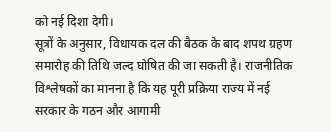को नई दिशा देगी।
सूत्रों के अनुसार, विधायक दल की बैठक के बाद शपथ ग्रहण समारोह की तिथि जल्द घोषित की जा सकती है। राजनीतिक विश्लेषकों का मानना है कि यह पूरी प्रक्रिया राज्य में नई सरकार के गठन और आगामी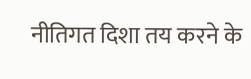नीतिगत दिशा तय करने के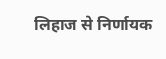लिहाज से निर्णायक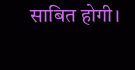साबित होगी।